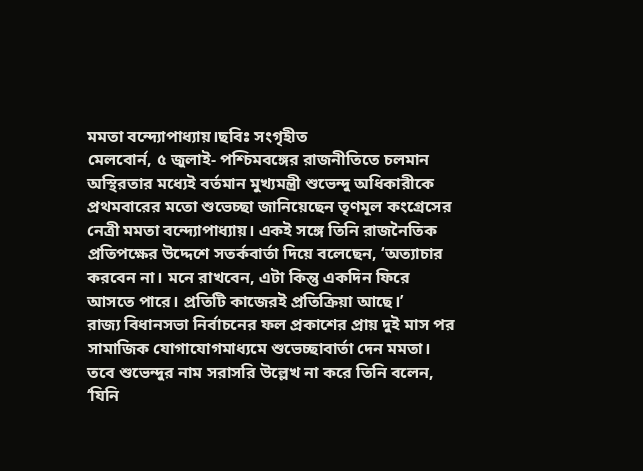মমতা বন্দ্যোপাধ্যায়।ছবিঃ সংগৃহীত
মেলবোর্ন, ৫ জুলাই- পশ্চিমবঙ্গের রাজনীতিতে চলমান অস্থিরতার মধ্যেই বর্তমান মুখ্যমন্ত্রী শুভেন্দু অধিকারীকে প্রথমবারের মতো শুভেচ্ছা জানিয়েছেন তৃণমূল কংগ্রেসের নেত্রী মমতা বন্দ্যোপাধ্যায়। একই সঙ্গে তিনি রাজনৈতিক প্রতিপক্ষের উদ্দেশে সতর্কবার্তা দিয়ে বলেছেন, ‘অত্যাচার করবেন না। মনে রাখবেন, এটা কিন্তু একদিন ফিরে আসতে পারে। প্রতিটি কাজেরই প্রতিক্রিয়া আছে।’
রাজ্য বিধানসভা নির্বাচনের ফল প্রকাশের প্রায় দুই মাস পর সামাজিক যোগাযোগমাধ্যমে শুভেচ্ছাবার্তা দেন মমতা। তবে শুভেন্দুর নাম সরাসরি উল্লেখ না করে তিনি বলেন, ‘যিনি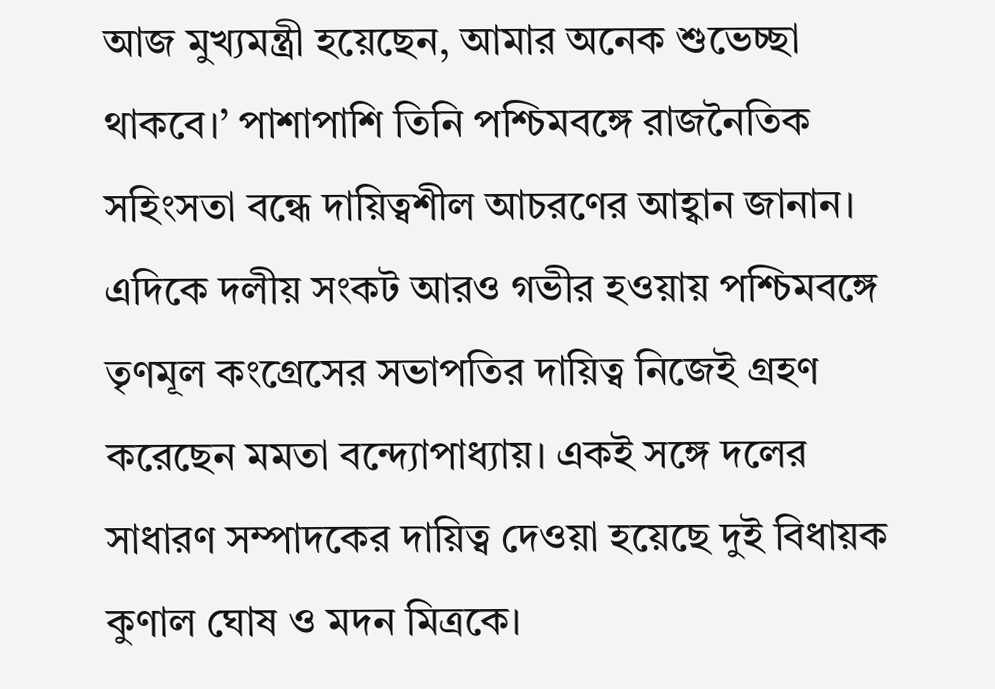আজ মুখ্যমন্ত্রী হয়েছেন, আমার অনেক শুভেচ্ছা থাকবে।’ পাশাপাশি তিনি পশ্চিমবঙ্গে রাজনৈতিক সহিংসতা বন্ধে দায়িত্বশীল আচরণের আহ্বান জানান।
এদিকে দলীয় সংকট আরও গভীর হওয়ায় পশ্চিমবঙ্গে তৃণমূল কংগ্রেসের সভাপতির দায়িত্ব নিজেই গ্রহণ করেছেন মমতা বন্দ্যোপাধ্যায়। একই সঙ্গে দলের সাধারণ সম্পাদকের দায়িত্ব দেওয়া হয়েছে দুই বিধায়ক কুণাল ঘোষ ও মদন মিত্রকে।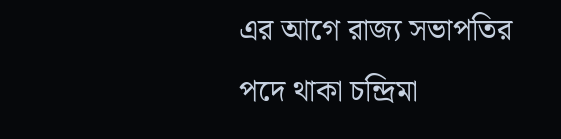এর আগে রাজ্য সভাপতির পদে থাকা চন্দ্রিমা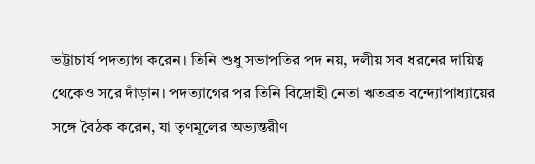ভট্টাচার্য পদত্যাগ করেন। তিনি শুধু সভাপতির পদ নয়, দলীয় সব ধরনের দায়িত্ব থেকেও সরে দাঁড়ান। পদত্যাগের পর তিনি বিদ্রোহী নেতা ঋতব্রত বন্দ্যোপাধ্যায়ের সঙ্গে বৈঠক করেন, যা তৃণমূলের অভ্যন্তরীণ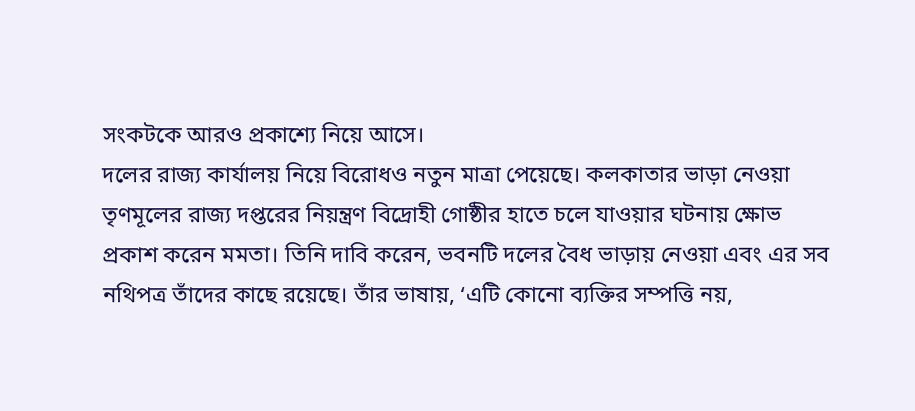সংকটকে আরও প্রকাশ্যে নিয়ে আসে।
দলের রাজ্য কার্যালয় নিয়ে বিরোধও নতুন মাত্রা পেয়েছে। কলকাতার ভাড়া নেওয়া তৃণমূলের রাজ্য দপ্তরের নিয়ন্ত্রণ বিদ্রোহী গোষ্ঠীর হাতে চলে যাওয়ার ঘটনায় ক্ষোভ প্রকাশ করেন মমতা। তিনি দাবি করেন, ভবনটি দলের বৈধ ভাড়ায় নেওয়া এবং এর সব নথিপত্র তাঁদের কাছে রয়েছে। তাঁর ভাষায়, ‘এটি কোনো ব্যক্তির সম্পত্তি নয়,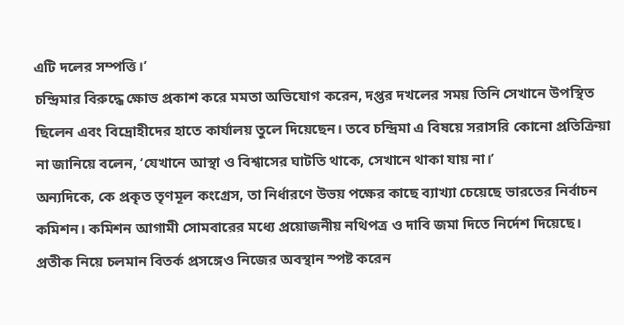এটি দলের সম্পত্তি।’
চন্দ্রিমার বিরুদ্ধে ক্ষোভ প্রকাশ করে মমতা অভিযোগ করেন, দপ্তর দখলের সময় তিনি সেখানে উপস্থিত ছিলেন এবং বিদ্রোহীদের হাতে কার্যালয় তুলে দিয়েছেন। তবে চন্দ্রিমা এ বিষয়ে সরাসরি কোনো প্রতিক্রিয়া না জানিয়ে বলেন, ‘যেখানে আস্থা ও বিশ্বাসের ঘাটতি থাকে, সেখানে থাকা যায় না।’
অন্যদিকে, কে প্রকৃত তৃণমূল কংগ্রেস, তা নির্ধারণে উভয় পক্ষের কাছে ব্যাখ্যা চেয়েছে ভারতের নির্বাচন কমিশন। কমিশন আগামী সোমবারের মধ্যে প্রয়োজনীয় নথিপত্র ও দাবি জমা দিতে নির্দেশ দিয়েছে।
প্রতীক নিয়ে চলমান বিতর্ক প্রসঙ্গেও নিজের অবস্থান স্পষ্ট করেন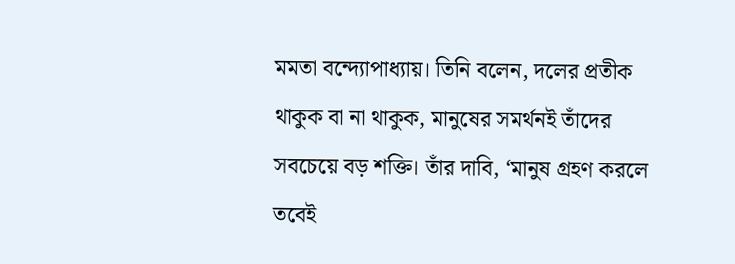মমতা বন্দ্যোপাধ্যায়। তিনি বলেন, দলের প্রতীক থাকুক বা না থাকুক, মানুষের সমর্থনই তাঁদের সবচেয়ে বড় শক্তি। তাঁর দাবি, ‘মানুষ গ্রহণ করলে তবেই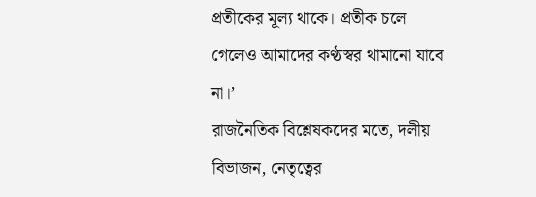প্রতীকের মূল্য থাকে। প্রতীক চলে গেলেও আমাদের কণ্ঠস্বর থামানো যাবে না।’
রাজনৈতিক বিশ্লেষকদের মতে, দলীয় বিভাজন, নেতৃত্বের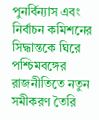পুনর্বিন্যাস এবং নির্বাচন কমিশনের সিদ্ধান্তকে ঘিরে পশ্চিমবঙ্গের রাজনীতিতে নতুন সমীকরণ তৈরি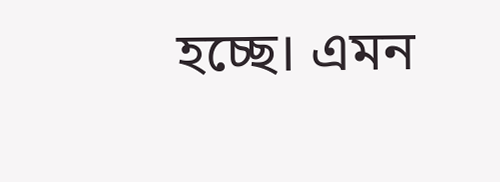হচ্ছে। এমন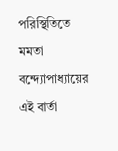পরিস্থিতিতে মমতা বন্দ্যোপাধ্যায়ের এই বার্তা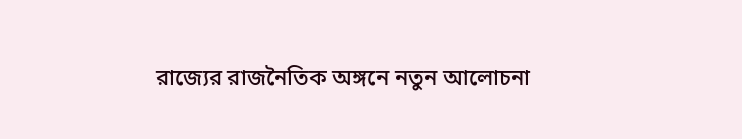রাজ্যের রাজনৈতিক অঙ্গনে নতুন আলোচনা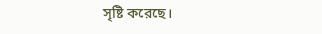সৃষ্টি করেছে।